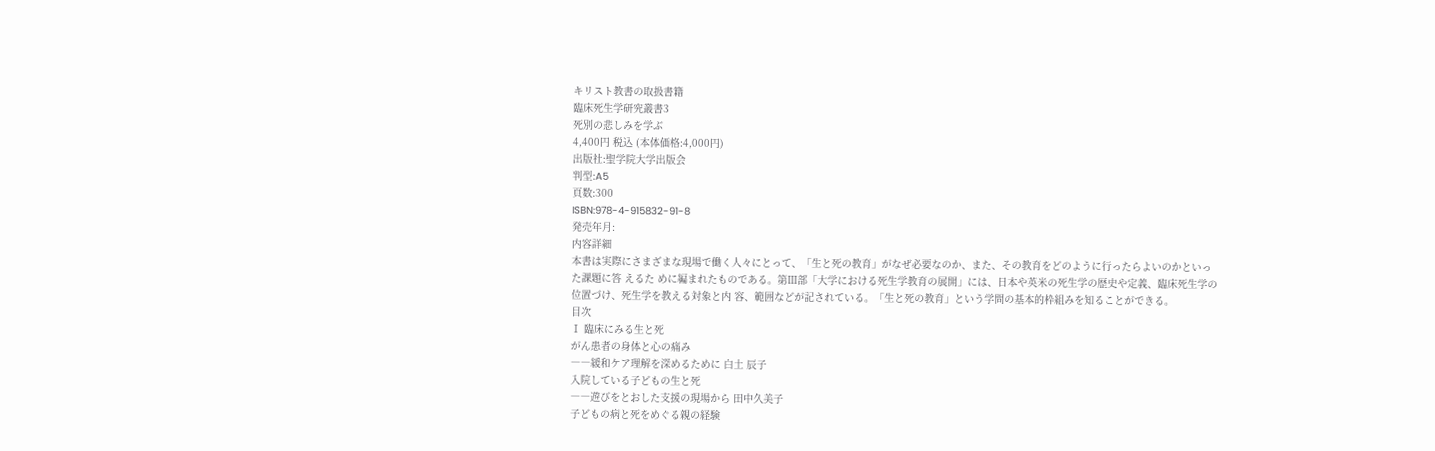キリスト教書の取扱書籍
臨床死生学研究叢書3
死別の悲しみを学ぶ
4,400円 税込 (本体価格:4,000円)
出版社:聖学院大学出版会
判型:A5
頁数:300
ISBN:978-4-915832-91-8
発売年月:
内容詳細
本書は実際にさまざまな現場で働く人々にとって、「生と死の教育」がなぜ必要なのか、また、その教育をどのように行ったらよいのかといった課題に答 えるた めに編まれたものである。第Ⅲ部「大学における死生学教育の展開」には、日本や英米の死生学の歴史や定義、臨床死生学の位置づけ、死生学を教える対象と内 容、範囲などが記されている。「生と死の教育」という学問の基本的枠組みを知ることができる。
目次
Ⅰ 臨床にみる生と死
がん患者の身体と心の痛み
――緩和ケア理解を深めるために 白土 辰子
入院している子どもの生と死
――遊びをとおした支援の現場から 田中久美子
子どもの病と死をめぐる親の経験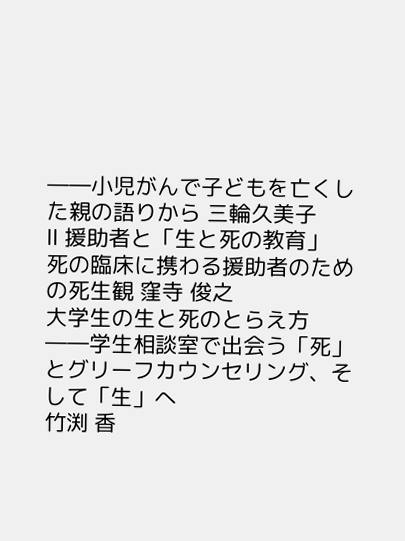――小児がんで子どもを亡くした親の語りから 三輪久美子
Ⅱ 援助者と「生と死の教育」
死の臨床に携わる援助者のための死生観 窪寺 俊之
大学生の生と死のとらえ方
――学生相談室で出会う「死」とグリーフカウンセリング、そして「生」へ
竹渕 香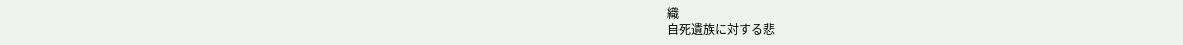織
自死遺族に対する悲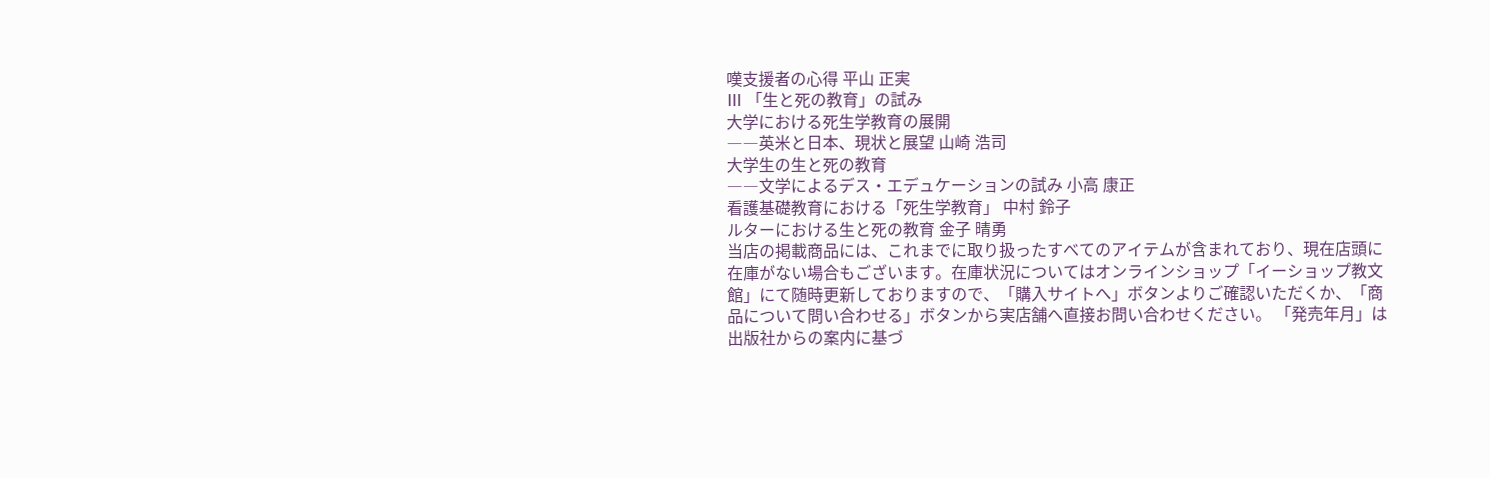嘆支援者の心得 平山 正実
Ⅲ 「生と死の教育」の試み
大学における死生学教育の展開
――英米と日本、現状と展望 山崎 浩司
大学生の生と死の教育
――文学によるデス・エデュケーションの試み 小高 康正
看護基礎教育における「死生学教育」 中村 鈴子
ルターにおける生と死の教育 金子 晴勇
当店の掲載商品には、これまでに取り扱ったすべてのアイテムが含まれており、現在店頭に在庫がない場合もございます。在庫状況についてはオンラインショップ「イーショップ教文館」にて随時更新しておりますので、「購入サイトへ」ボタンよりご確認いただくか、「商品について問い合わせる」ボタンから実店舗へ直接お問い合わせください。 「発売年月」は出版社からの案内に基づ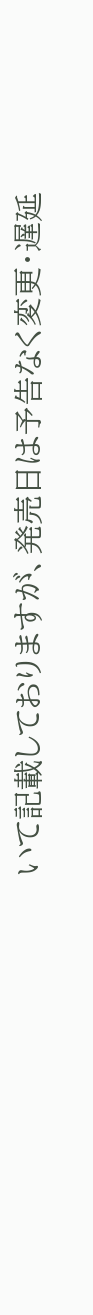いて記載しておりますが、発売日は予告なく変更・遅延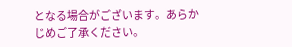となる場合がございます。あらかじめご了承ください。